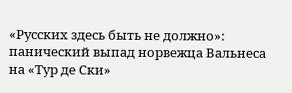«Русских здесь быть не должно»: панический выпад норвежца Вальнеса на «Тур де Ски»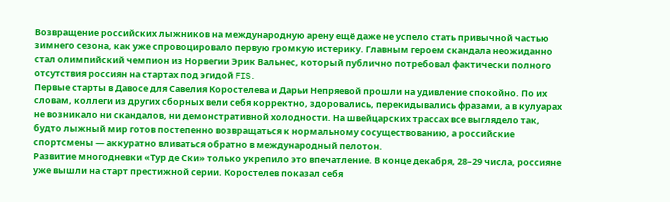Возвращение российских лыжников на международную арену ещё даже не успело стать привычной частью зимнего сезона, как уже спровоцировало первую громкую истерику. Главным героем скандала неожиданно стал олимпийский чемпион из Норвегии Эрик Вальнес, который публично потребовал фактически полного отсутствия россиян на стартах под эгидой FIS.
Первые старты в Давосе для Савелия Коростелева и Дарьи Непряевой прошли на удивление спокойно. По их словам, коллеги из других сборных вели себя корректно, здоровались, перекидывались фразами, а в кулуарах не возникало ни скандалов, ни демонстративной холодности. На швейцарских трассах все выглядело так, будто лыжный мир готов постепенно возвращаться к нормальному сосуществованию, а российские спортсмены — аккуратно вливаться обратно в международный пелотон.
Развитие многодневки «Тур де Ски» только укрепило это впечатление. В конце декабря, 28–29 числа, россияне уже вышли на старт престижной серии. Коростелев показал себя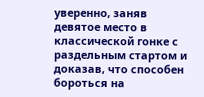уверенно, заняв девятое место в классической гонке с раздельным стартом и доказав, что способен бороться на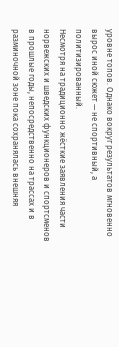уровне топов. Однако вокруг результатов мгновенно вырос иной сюжет — не спортивный, а политизированный.
Несмотря на традиционно жёсткие заявления части норвежских и шведских функционеров и спортсменов в прошлые годы, непосредственно на трассах и в разминочной зоне пока сохранялась внешняя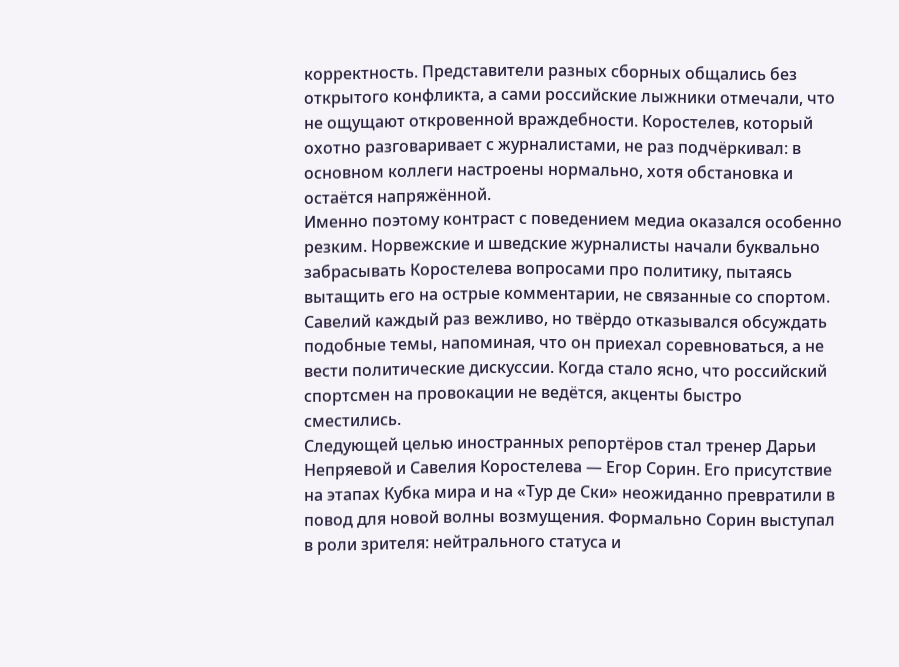корректность. Представители разных сборных общались без открытого конфликта, а сами российские лыжники отмечали, что не ощущают откровенной враждебности. Коростелев, который охотно разговаривает с журналистами, не раз подчёркивал: в основном коллеги настроены нормально, хотя обстановка и остаётся напряжённой.
Именно поэтому контраст с поведением медиа оказался особенно резким. Норвежские и шведские журналисты начали буквально забрасывать Коростелева вопросами про политику, пытаясь вытащить его на острые комментарии, не связанные со спортом. Савелий каждый раз вежливо, но твёрдо отказывался обсуждать подобные темы, напоминая, что он приехал соревноваться, а не вести политические дискуссии. Когда стало ясно, что российский спортсмен на провокации не ведётся, акценты быстро сместились.
Следующей целью иностранных репортёров стал тренер Дарьи Непряевой и Савелия Коростелева — Егор Сорин. Его присутствие на этапах Кубка мира и на «Тур де Ски» неожиданно превратили в повод для новой волны возмущения. Формально Сорин выступал в роли зрителя: нейтрального статуса и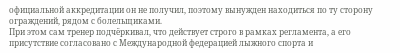официальной аккредитации он не получил, поэтому вынужден находиться по ту сторону ограждений, рядом с болельщиками.
При этом сам тренер подчёркивал, что действует строго в рамках регламента, а его присутствие согласовано с Международной федерацией лыжного спорта и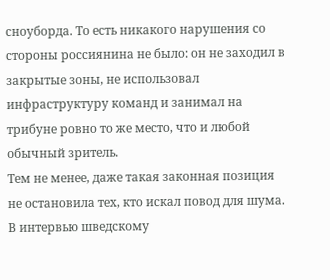сноуборда. То есть никакого нарушения со стороны россиянина не было: он не заходил в закрытые зоны, не использовал инфраструктуру команд и занимал на трибуне ровно то же место, что и любой обычный зритель.
Тем не менее, даже такая законная позиция не остановила тех, кто искал повод для шума. В интервью шведскому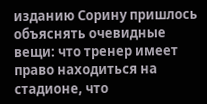изданию Сорину пришлось объяснять очевидные вещи: что тренер имеет право находиться на стадионе, что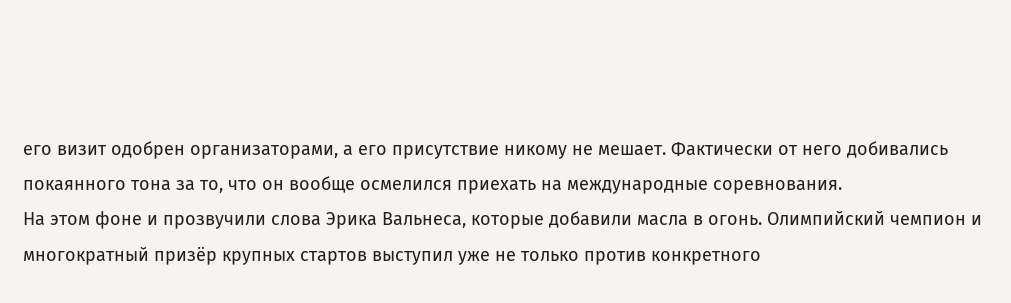его визит одобрен организаторами, а его присутствие никому не мешает. Фактически от него добивались покаянного тона за то, что он вообще осмелился приехать на международные соревнования.
На этом фоне и прозвучили слова Эрика Вальнеса, которые добавили масла в огонь. Олимпийский чемпион и многократный призёр крупных стартов выступил уже не только против конкретного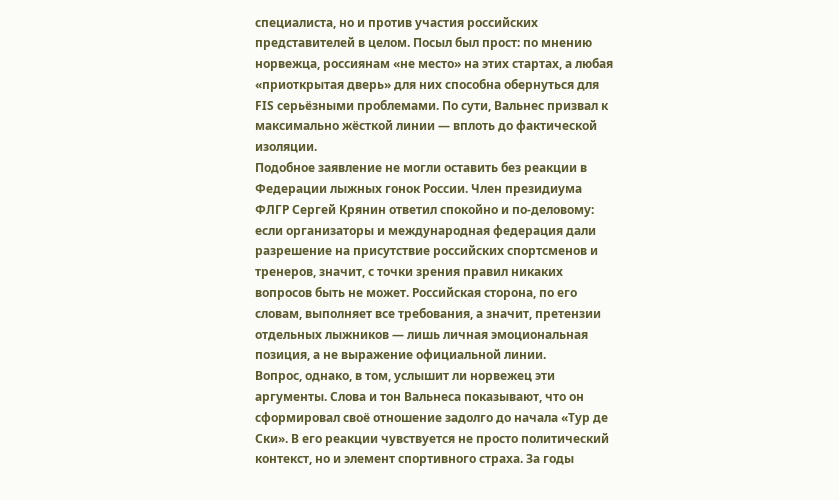специалиста, но и против участия российских представителей в целом. Посыл был прост: по мнению норвежца, россиянам «не место» на этих стартах, а любая «приоткрытая дверь» для них способна обернуться для FIS серьёзными проблемами. По сути, Вальнес призвал к максимально жёсткой линии — вплоть до фактической изоляции.
Подобное заявление не могли оставить без реакции в Федерации лыжных гонок России. Член президиума ФЛГР Сергей Крянин ответил спокойно и по-деловому: если организаторы и международная федерация дали разрешение на присутствие российских спортсменов и тренеров, значит, с точки зрения правил никаких вопросов быть не может. Российская сторона, по его словам, выполняет все требования, а значит, претензии отдельных лыжников — лишь личная эмоциональная позиция, а не выражение официальной линии.
Вопрос, однако, в том, услышит ли норвежец эти аргументы. Слова и тон Вальнеса показывают, что он сформировал своё отношение задолго до начала «Тур де Ски». В его реакции чувствуется не просто политический контекст, но и элемент спортивного страха. За годы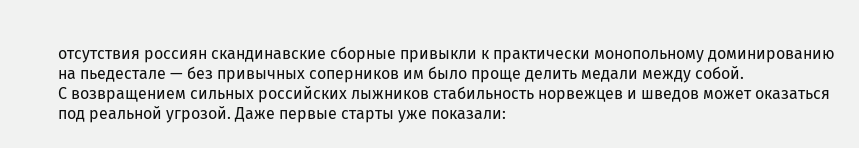отсутствия россиян скандинавские сборные привыкли к практически монопольному доминированию на пьедестале — без привычных соперников им было проще делить медали между собой.
С возвращением сильных российских лыжников стабильность норвежцев и шведов может оказаться под реальной угрозой. Даже первые старты уже показали: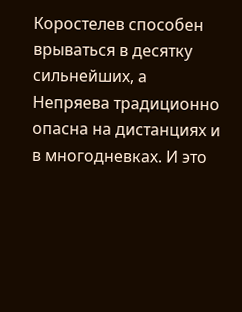Коростелев способен врываться в десятку сильнейших, а Непряева традиционно опасна на дистанциях и в многодневках. И это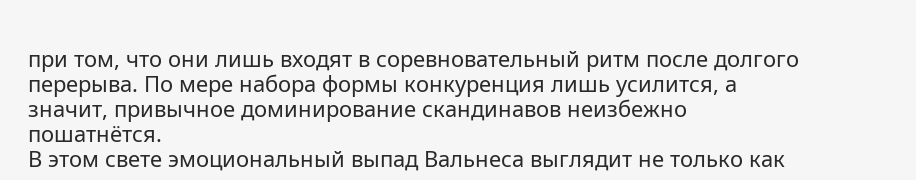при том, что они лишь входят в соревновательный ритм после долгого перерыва. По мере набора формы конкуренция лишь усилится, а значит, привычное доминирование скандинавов неизбежно пошатнётся.
В этом свете эмоциональный выпад Вальнеса выглядит не только как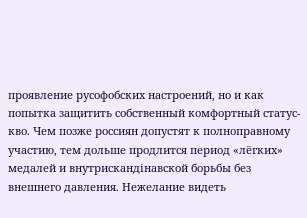проявление русофобских настроений, но и как попытка защитить собственный комфортный статус-кво. Чем позже россиян допустят к полноправному участию, тем дольше продлится период «лёгких» медалей и внутрискандінавской борьбы без внешнего давления. Нежелание видеть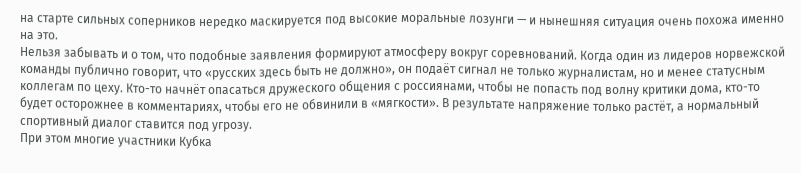на старте сильных соперников нередко маскируется под высокие моральные лозунги — и нынешняя ситуация очень похожа именно на это.
Нельзя забывать и о том, что подобные заявления формируют атмосферу вокруг соревнований. Когда один из лидеров норвежской команды публично говорит, что «русских здесь быть не должно», он подаёт сигнал не только журналистам, но и менее статусным коллегам по цеху. Кто-то начнёт опасаться дружеского общения с россиянами, чтобы не попасть под волну критики дома, кто-то будет осторожнее в комментариях, чтобы его не обвинили в «мягкости». В результате напряжение только растёт, а нормальный спортивный диалог ставится под угрозу.
При этом многие участники Кубка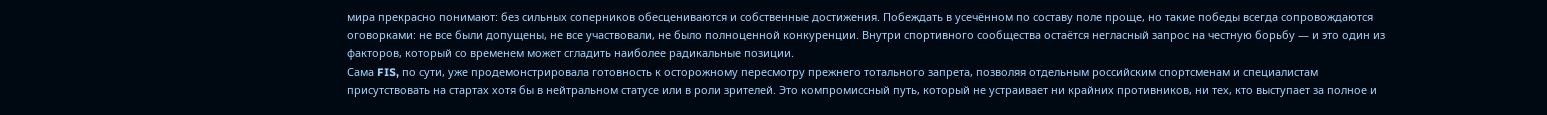мира прекрасно понимают: без сильных соперников обесцениваются и собственные достижения. Побеждать в усечённом по составу поле проще, но такие победы всегда сопровождаются оговорками: не все были допущены, не все участвовали, не было полноценной конкуренции. Внутри спортивного сообщества остаётся негласный запрос на честную борьбу — и это один из факторов, который со временем может сгладить наиболее радикальные позиции.
Сама FIS, по сути, уже продемонстрировала готовность к осторожному пересмотру прежнего тотального запрета, позволяя отдельным российским спортсменам и специалистам присутствовать на стартах хотя бы в нейтральном статусе или в роли зрителей. Это компромиссный путь, который не устраивает ни крайних противников, ни тех, кто выступает за полное и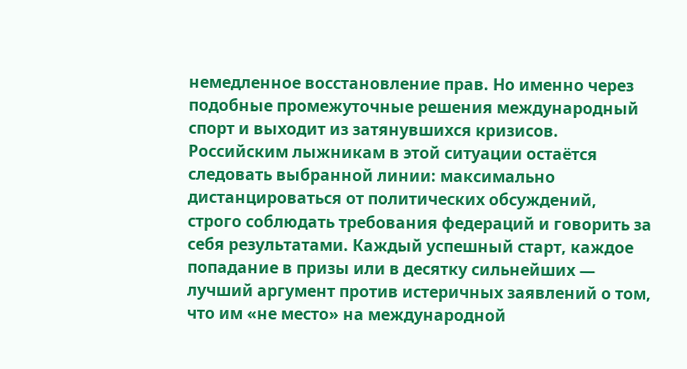немедленное восстановление прав. Но именно через подобные промежуточные решения международный спорт и выходит из затянувшихся кризисов.
Российским лыжникам в этой ситуации остаётся следовать выбранной линии: максимально дистанцироваться от политических обсуждений, строго соблюдать требования федераций и говорить за себя результатами. Каждый успешный старт, каждое попадание в призы или в десятку сильнейших — лучший аргумент против истеричных заявлений о том, что им «не место» на международной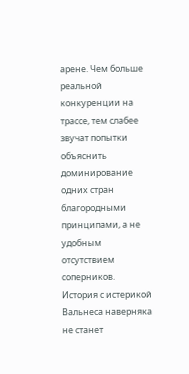арене. Чем больше реальной конкуренции на трассе, тем слабее звучат попытки объяснить доминирование одних стран благородными принципами, а не удобным отсутствием соперников.
История с истерикой Вальнеса наверняка не станет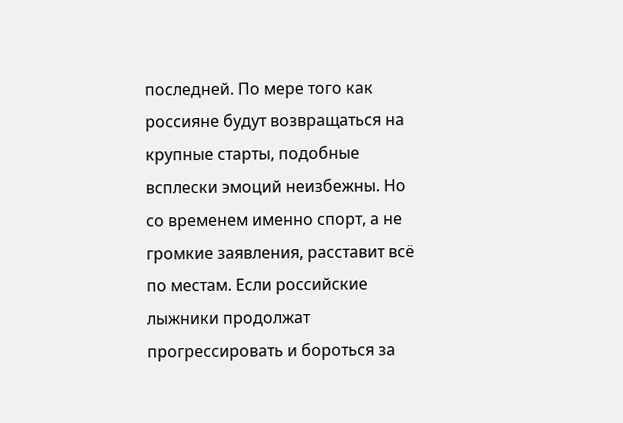последней. По мере того как россияне будут возвращаться на крупные старты, подобные всплески эмоций неизбежны. Но со временем именно спорт, а не громкие заявления, расставит всё по местам. Если российские лыжники продолжат прогрессировать и бороться за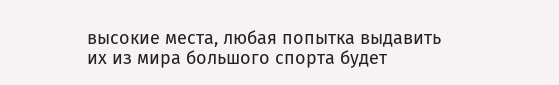высокие места, любая попытка выдавить их из мира большого спорта будет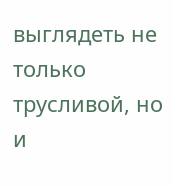выглядеть не только трусливой, но и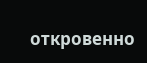откровенно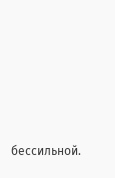бессильной.